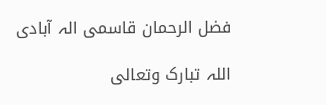فضل الرحمان قاسمی الہ آبادی

اللہ تبارک وتعالی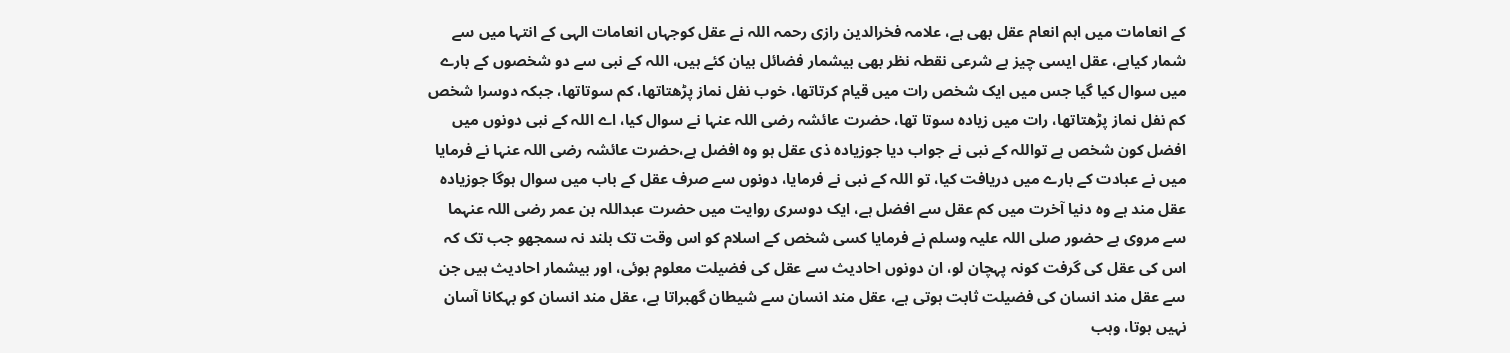کے انعامات میں اہم انعام عقل بھی ہے، علامہ فخرالدین رازی رحمہ اللہ نے عقل کوجہاں انعامات الہی کے انتہا میں سے شمار کیاہے، عقل ایسی چیز ہے شرعی نقطہ نظر بھی بیشمار فضائل بیان کئے ہیں، اللہ کے نبی سے دو شخصوں کے بارے میں سوال کیا گیا جس میں ایک شخص رات میں قیام کرتاتھا، خوب نفل نماز پڑھتاتھا، کم سوتاتھا، جبکہ دوسرا شخص کم نفل نماز پڑھتاتھا، رات میں زیادہ سوتا تھا، حضرت عائشہ رضی اللہ عنہا نے سوال کیا، اے اللہ کے نبی دونوں میں افضل کون شخص ہے تواللہ کے نبی نے جواب دیا جوزیادہ ذی عقل ہو وہ افضل ہے،حضرت عائشہ رضی اللہ عنہا نے فرمایا میں نے عبادت کے بارے میں دریافت کیا، تو اللہ کے نبی نے فرمایا، دونوں سے صرف عقل کے باب میں سوال ہوگا جوزیادہ عقل مند ہے وہ دنیا آخرت میں کم عقل سے افضل ہے، ایک دوسری روایت میں حضرت عبداللہ بن عمر رضی اللہ عنہما سے مروی ہے حضور صلی اللہ علیہ وسلم نے فرمایا کسی شخص کے اسلام کو اس وقت تک بلند نہ سمجھو جب تک کہ اس کی عقل کی گرفت کونہ پہچان لو، ان دونوں احادیث سے عقل کی فضیلت معلوم ہوئی، اور بیشمار احادیث ہیں جن سے عقل مند انسان کی فضیلت ثابت ہوتی ہے، عقل مند انسان سے شیطان گھبراتا ہے، عقل مند انسان کو بہکانا آسان نہیں ہوتا، وہب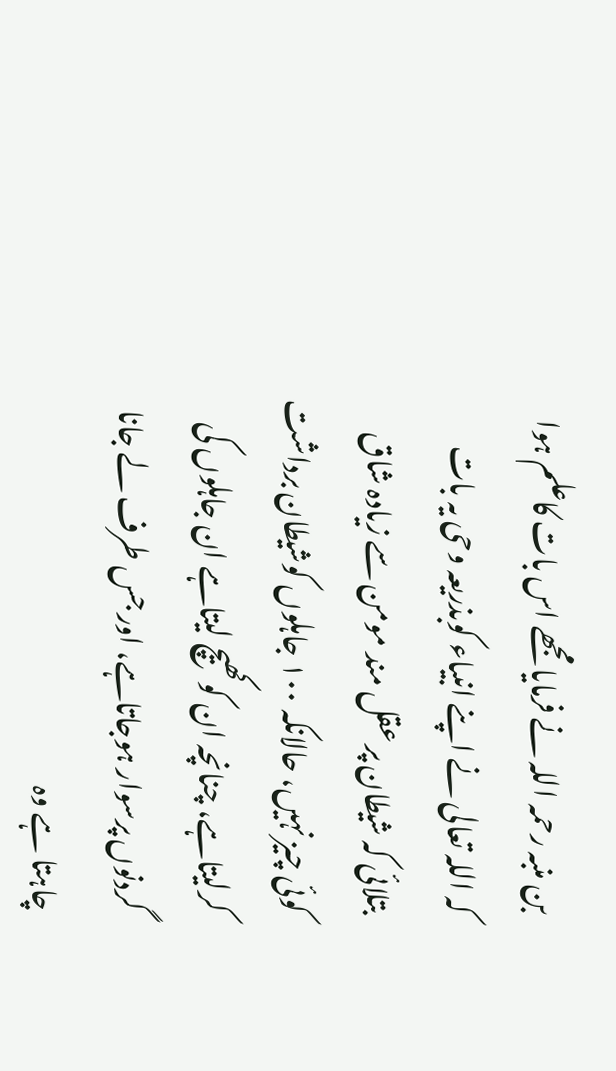بن منبہ رحمہ اللہ نے فرمایا مجھے اس بات کاعلم ہوا کہ اللہ تعالی نے اپنے انبیاء کوبذریعہ وحی یہ بات بتلائی کہ شیطان پر عقل مند مومن سے زیادہ شاق کوئی چیز نہیں، حالانکہ ۱۰۰ جاہلوں کوشیطان برداشت کرلیتاہے، چنانچہ ان کوکھیچ لیتاہے ان جاہلوں کی گردنوں پرسوار ہوجاتاہے، اور جس طرف لے جانا چاہتا ہے وہ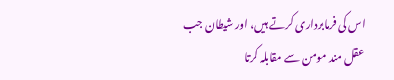اس کی فرمابرداری کرتے ہیں، اور شیطان جب عقل مند مومن سے مقابلہ کرتا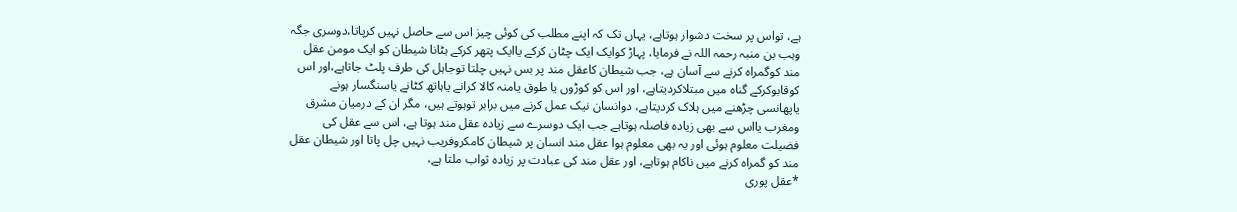ہے، تواس پر سخت دشوار ہوتاہے، یہاں تک کہ اپنے مطلب کی کوئی چیز اس سے حاصل نہیں کرپاتا،دوسری جگہ وہب بن منبہ رحمہ اللہ نے فرمایا، پہاڑ کوایک ایک چٹان کرکے یاایک پتھر کرکے ہٹانا شیطان کو ایک مومن عقل مند کوگمراہ کرنے سے آسان ہے، جب شیطان کاعقل مند پر بس نہیں چلتا توجاہل کی طرف پلٹ جاتاہے،اور اس کوقابوکرکے گناہ میں مبتلاکردیتاہے، اور اس کو کوڑوں یا طوق یامنہ کالا کرانے یاہاتھ کٹانے یاسنگسار ہونے یاپھانسی چڑھنے میں ہلاک کردیتاہے، دوانسان نیک عمل کرنے میں برابر توہوتے ہیں، مگر ان کے درمیان مشرق ومغرب یااس سے بھی زیادہ فاصلہ ہوتاہے جب ایک دوسرے سے زیادہ عقل مند ہوتا ہے، اس سے عقل کی فضیلت معلوم ہوئی اور یہ بھی معلوم ہوا عقل مند انسان پر شیطان کامکروفریب نہیں چل پاتا اور شیطان عقل مند کو گمراہ کرنے میں ناکام ہوتاہے، اور عقل مند کی عبادت پر زیادہ ثواب ملتا ہے،
*عقل پوری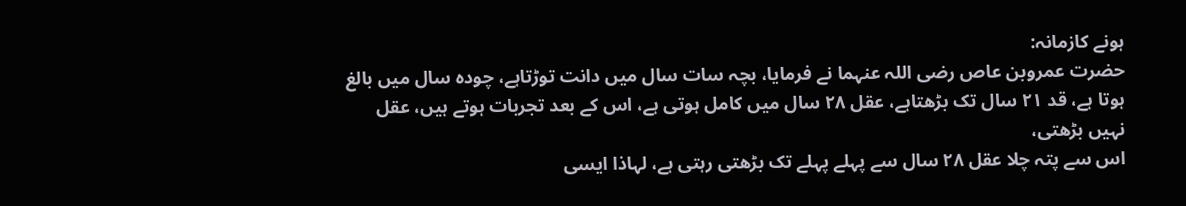ہونے کازمانہ:
حضرت عمروبن عاص رضی اللہ عنہما نے فرمایا، بچہ سات سال میں دانت توڑتاہے، چودہ سال میں بالغ ہوتا ہے، قد ۲۱ سال تک بڑھتاہے، عقل ۲۸ سال میں کامل ہوتی ہے، اس کے بعد تجربات ہوتے ہیں، عقل نہیں بڑھتی،
اس سے پتہ چلا عقل ۲۸ سال سے پہلے پہلے تک بڑھتی رہتی ہے، لہاذا ایسی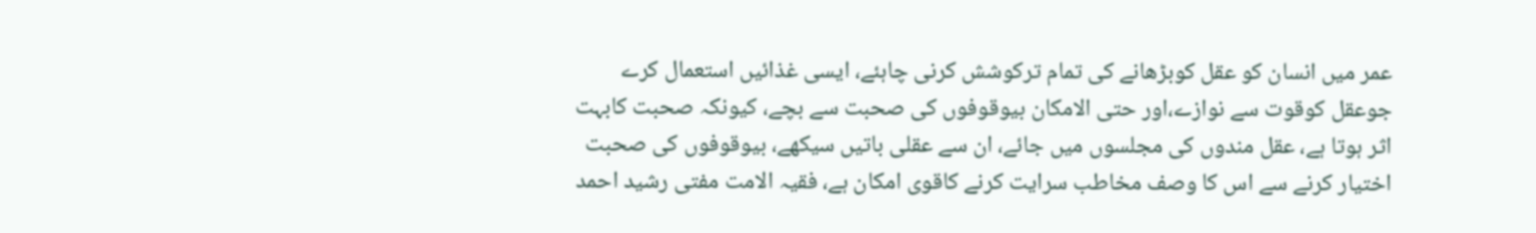عمر میں انسان کو عقل کوبڑھانے کی تمام ترکوشش کرنی چاہئے، ایسی غذائیں استعمال کرے جوعقل کوقوت سے نوازے،اور حتی الامکان بیوقوفوں کی صحبت سے بچے، کیونکہ صحبت کابہت اثر ہوتا ہے، عقل مندوں کی مجلسوں میں جائے، ان سے عقلی باتیں سیکھے، بیوقوفوں کی صحبت اختیار کرنے سے اس کا وصف مخاطب سرایت کرنے کاقوی امکان ہے، فقیہ الامت مفتی رشید احمد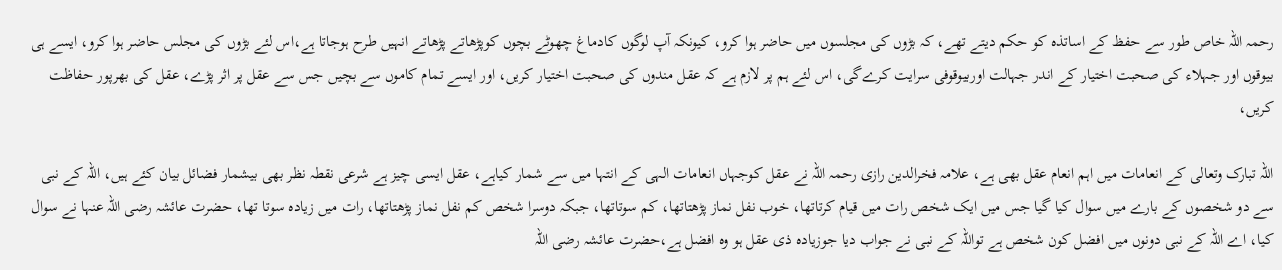رحمہ اللہ خاص طور سے حفظ کے اساتذہ کو حکم دیتے تھے، کہ بڑوں کی مجلسوں میں حاضر ہوا کرو، کیونکہ آپ لوگوں کادماغ چھوٹے بچوں کوپڑھاتے پڑھاتے انہیں طرح ہوجاتا ہے،اس لئے بڑوں کی مجلس حاضر ہوا کرو، ایسے ہی بیوقوں اور جہلاء کی صحبت اختیار کے اندر جہالت اوربیوقوفی سرایت کرےگی، اس لئے ہم پر لازم ہے کہ عقل مندوں کی صحبت اختیار کریں، اور ایسے تمام کاموں سے بچیں جس سے عقل پر اثر پڑے، عقل کی بھرپور حفاظت کریں،

اللہ تبارک وتعالی کے انعامات میں اہم انعام عقل بھی ہے، علامہ فخرالدین رازی رحمہ اللہ نے عقل کوجہاں انعامات الہی کے انتہا میں سے شمار کیاہے، عقل ایسی چیز ہے شرعی نقطہ نظر بھی بیشمار فضائل بیان کئے ہیں، اللہ کے نبی سے دو شخصوں کے بارے میں سوال کیا گیا جس میں ایک شخص رات میں قیام کرتاتھا، خوب نفل نماز پڑھتاتھا، کم سوتاتھا، جبکہ دوسرا شخص کم نفل نماز پڑھتاتھا، رات میں زیادہ سوتا تھا، حضرت عائشہ رضی اللہ عنہا نے سوال کیا، اے اللہ کے نبی دونوں میں افضل کون شخص ہے تواللہ کے نبی نے جواب دیا جوزیادہ ذی عقل ہو وہ افضل ہے،حضرت عائشہ رضی اللہ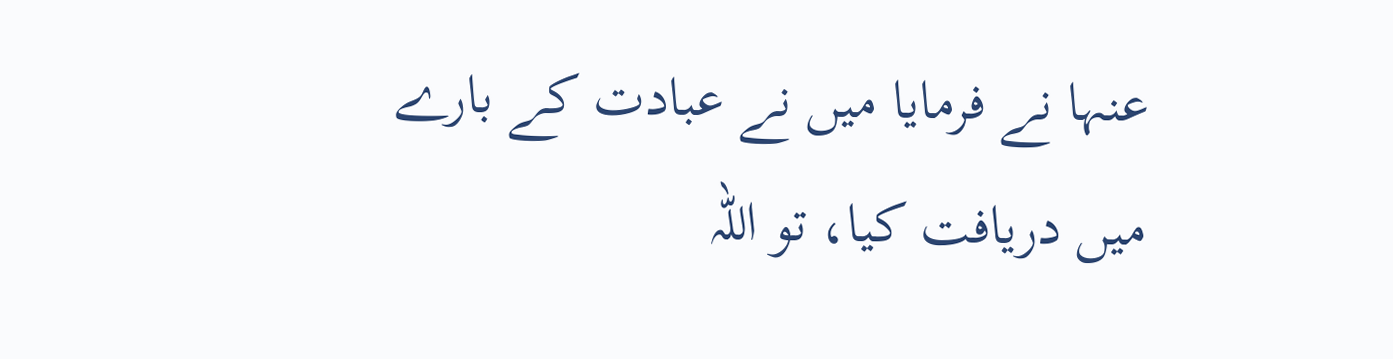عنہا نے فرمایا میں نے عبادت کے بارے میں دریافت کیا، تو اللہ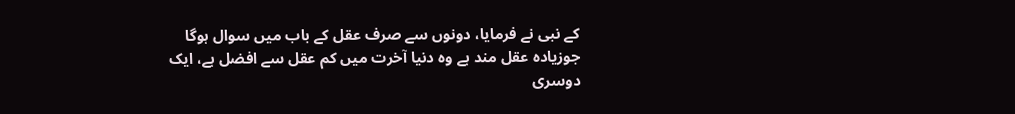کے نبی نے فرمایا، دونوں سے صرف عقل کے باب میں سوال ہوگا جوزیادہ عقل مند ہے وہ دنیا آخرت میں کم عقل سے افضل ہے، ایک دوسری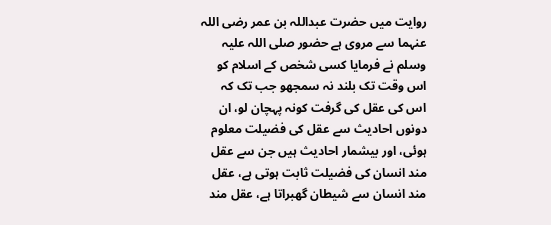روایت میں حضرت عبداللہ بن عمر رضی اللہ عنہما سے مروی ہے حضور صلی اللہ علیہ وسلم نے فرمایا کسی شخص کے اسلام کو اس وقت تک بلند نہ سمجھو جب تک کہ اس کی عقل کی گرفت کونہ پہچان لو، ان دونوں احادیث سے عقل کی فضیلت معلوم ہوئی، اور بیشمار احادیث ہیں جن سے عقل مند انسان کی فضیلت ثابت ہوتی ہے، عقل مند انسان سے شیطان گھبراتا ہے، عقل مند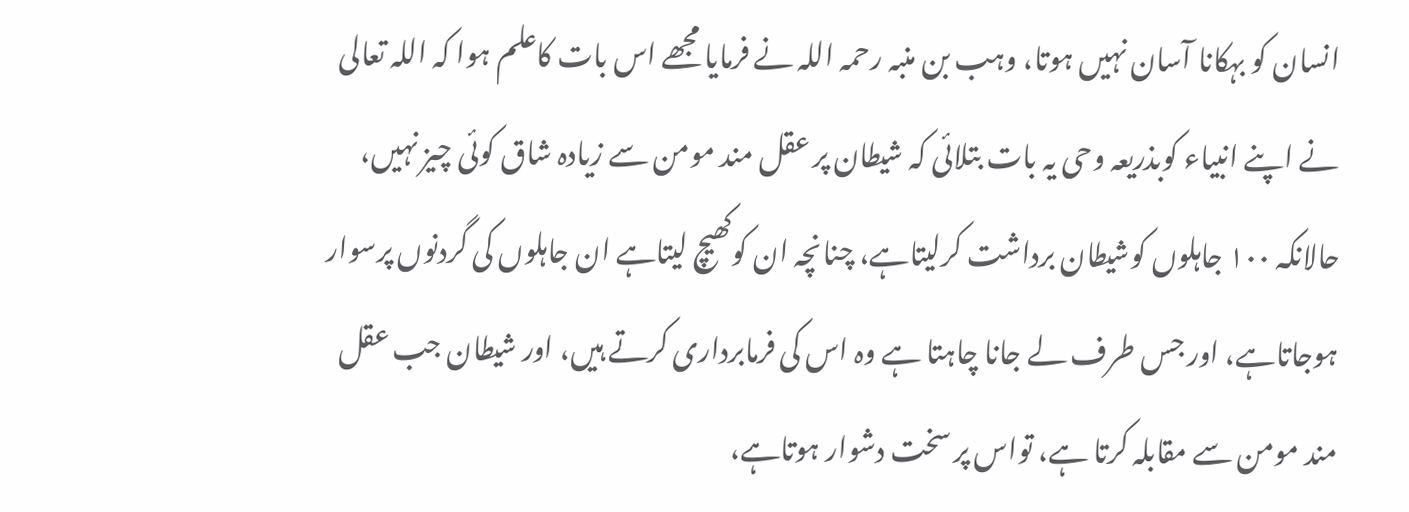انسان کو بہکانا آسان نہیں ہوتا، وہب بن منبہ رحمہ اللہ نے فرمایا مجھے اس بات کاعلم ہوا کہ اللہ تعالی نے اپنے انبیاء کوبذریعہ وحی یہ بات بتلائی کہ شیطان پر عقل مند مومن سے زیادہ شاق کوئی چیز نہیں، حالانکہ ۱۰۰ جاہلوں کوشیطان برداشت کرلیتاہے، چنانچہ ان کوکھیچ لیتاہے ان جاہلوں کی گردنوں پرسوار ہوجاتاہے، اور جس طرف لے جانا چاہتا ہے وہ اس کی فرمابرداری کرتے ہیں، اور شیطان جب عقل مند مومن سے مقابلہ کرتا ہے، تواس پر سخت دشوار ہوتاہے،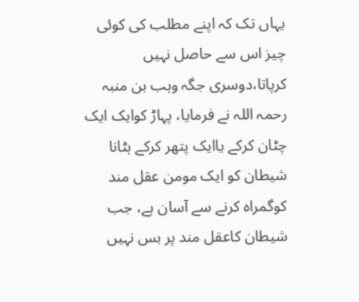یہاں تک کہ اپنے مطلب کی کوئی چیز اس سے حاصل نہیں کرپاتا،دوسری جگہ وہب بن منبہ رحمہ اللہ نے فرمایا، پہاڑ کوایک ایک چٹان کرکے یاایک پتھر کرکے ہٹانا شیطان کو ایک مومن عقل مند کوگمراہ کرنے سے آسان ہے، جب شیطان کاعقل مند پر بس نہیں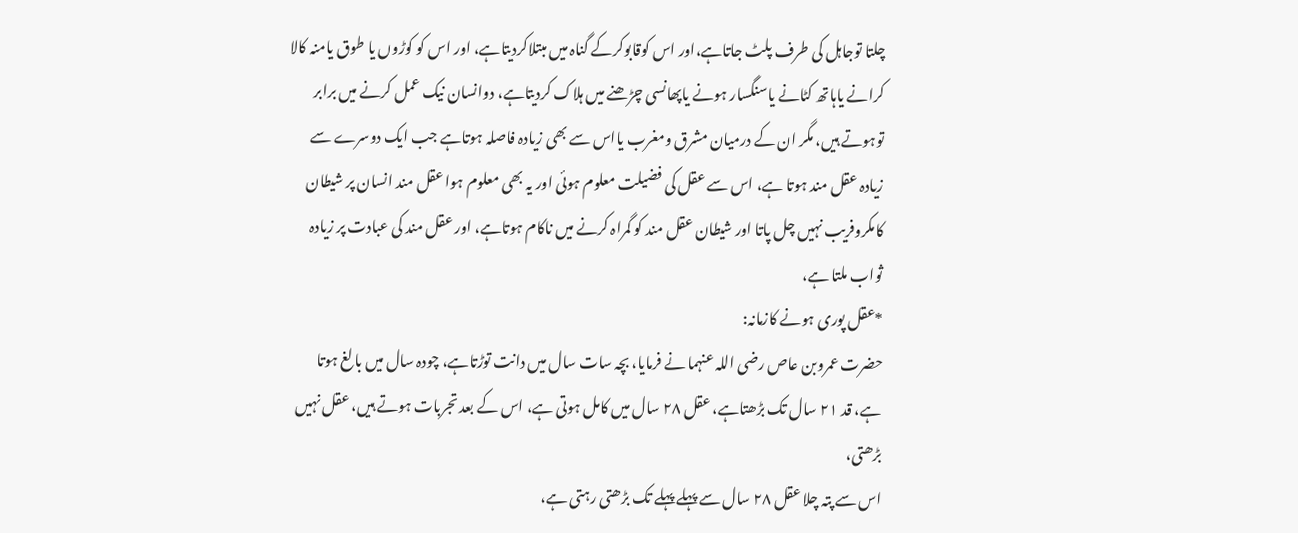چلتا توجاہل کی طرف پلٹ جاتاہے،اور اس کوقابوکرکے گناہ میں مبتلاکردیتاہے، اور اس کو کوڑوں یا طوق یامنہ کالا کرانے یاہاتھ کٹانے یاسنگسار ہونے یاپھانسی چڑھنے میں ہلاک کردیتاہے، دوانسان نیک عمل کرنے میں برابر توہوتے ہیں، مگر ان کے درمیان مشرق ومغرب یااس سے بھی زیادہ فاصلہ ہوتاہے جب ایک دوسرے سے زیادہ عقل مند ہوتا ہے، اس سے عقل کی فضیلت معلوم ہوئی اور یہ بھی معلوم ہوا عقل مند انسان پر شیطان کامکروفریب نہیں چل پاتا اور شیطان عقل مند کو گمراہ کرنے میں ناکام ہوتاہے، اور عقل مند کی عبادت پر زیادہ ثواب ملتا ہے،
*عقل پوری ہونے کازمانہ:
حضرت عمروبن عاص رضی اللہ عنہما نے فرمایا، بچہ سات سال میں دانت توڑتاہے، چودہ سال میں بالغ ہوتا ہے، قد ۲۱ سال تک بڑھتاہے، عقل ۲۸ سال میں کامل ہوتی ہے، اس کے بعد تجربات ہوتے ہیں، عقل نہیں بڑھتی،
اس سے پتہ چلا عقل ۲۸ سال سے پہلے پہلے تک بڑھتی رہتی ہے،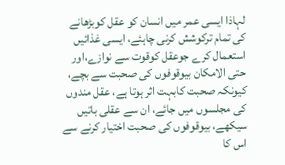لہاذا ایسی عمر میں انسان کو عقل کوبڑھانے کی تمام ترکوشش کرنی چاہئے، ایسی غذائیں استعمال کرے جوعقل کوقوت سے نوازے،اور حتی الامکان بیوقوفوں کی صحبت سے بچے، کیونکہ صحبت کابہت اثر ہوتا ہے، عقل مندوں کی مجلسوں میں جائے، ان سے عقلی باتیں سیکھے، بیوقوفوں کی صحبت اختیار کرنے سے اس کا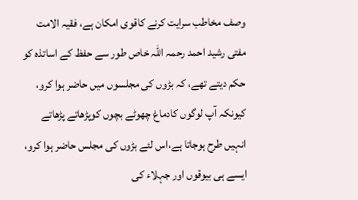وصف مخاطب سرایت کرنے کاقوی امکان ہے، فقیہ الامت مفتی رشید احمد رحمہ اللہ خاص طور سے حفظ کے اساتذہ کو حکم دیتے تھے، کہ بڑوں کی مجلسوں میں حاضر ہوا کرو، کیونکہ آپ لوگوں کادماغ چھوٹے بچوں کوپڑھاتے پڑھاتے انہیں طرح ہوجاتا ہے،اس لئے بڑوں کی مجلس حاضر ہوا کرو، ایسے ہی بیوقوں اور جہلاء کی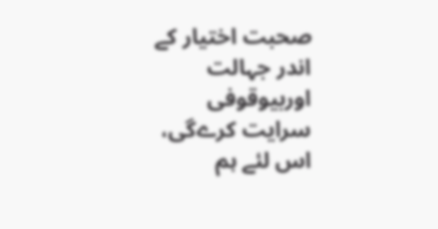صحبت اختیار کے اندر جہالت اوربیوقوفی سرایت کرےگی، اس لئے ہم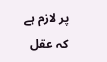پر لازم ہے کہ عقل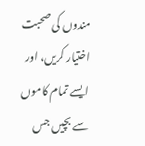مندوں کی صحبت اختیار کریں، اور ایسے تمام کاموں سے بچیں جس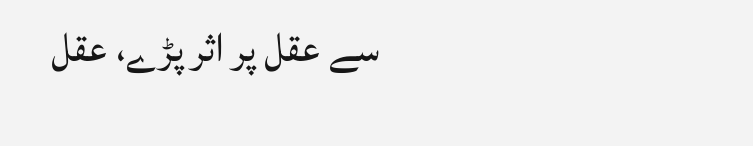سے عقل پر اثر پڑے، عقل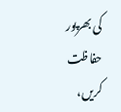کی بھرپور حفاظت کریں،